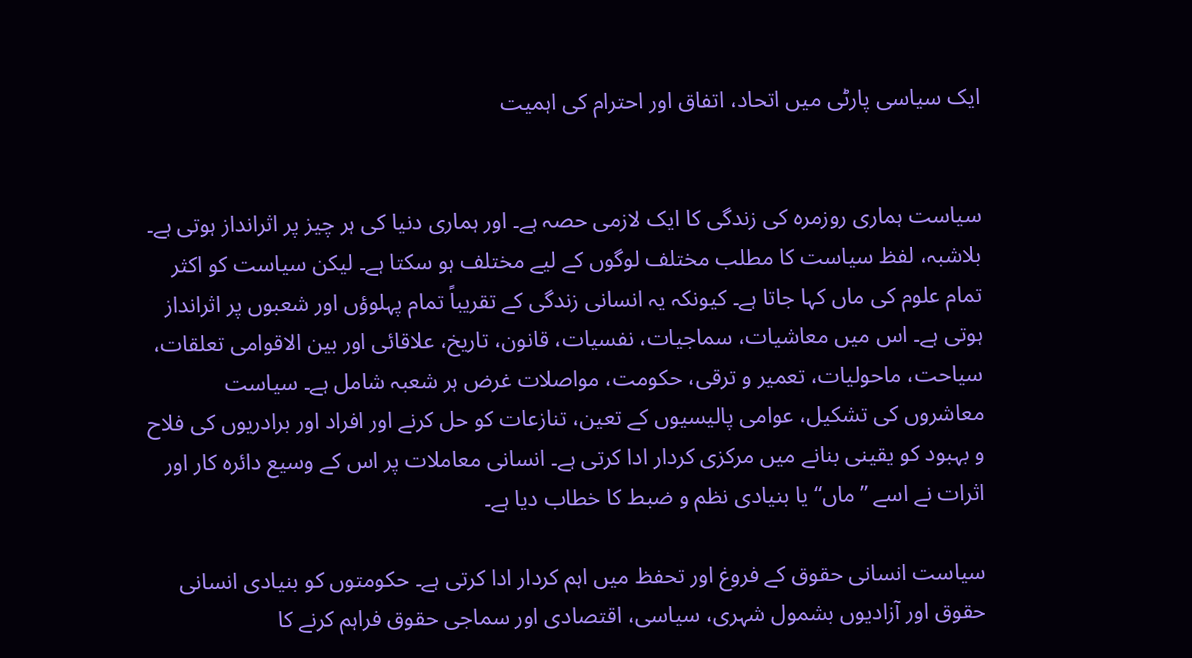ایک سیاسی پارٹی میں اتحاد، اتفاق اور احترام کی اہمیت


سیاست ہماری روزمرہ کی زندگی کا ایک لازمی حصہ ہے۔ اور ہماری دنیا کی ہر چیز پر اثرانداز ہوتی ہے۔ بلاشبہ، لفظ سیاست کا مطلب مختلف لوگوں کے لیے مختلف ہو سکتا ہے۔ لیکن سیاست کو اکثر تمام علوم کی ماں کہا جاتا ہے۔ کیونکہ یہ انسانی زندگی کے تقریباً تمام پہلوؤں اور شعبوں پر اثرانداز ہوتی ہے۔ اس میں معاشیات، سماجیات، نفسیات، قانون، تاریخ، علاقائی اور بین الاقوامی تعلقات، سیاحت، ماحولیات، تعمیر و ترقی، حکومت، مواصلات غرض ہر شعبہ شامل ہے۔ سیاست معاشروں کی تشکیل، عوامی پالیسیوں کے تعین، تنازعات کو حل کرنے اور افراد اور برادریوں کی فلاح و بہبود کو یقینی بنانے میں مرکزی کردار ادا کرتی ہے۔ انسانی معاملات پر اس کے وسیع دائرہ کار اور اثرات نے اسے ”ماں“ یا بنیادی نظم و ضبط کا خطاب دیا ہے۔

سیاست انسانی حقوق کے فروغ اور تحفظ میں اہم کردار ادا کرتی ہے۔ حکومتوں کو بنیادی انسانی حقوق اور آزادیوں بشمول شہری، سیاسی، اقتصادی اور سماجی حقوق فراہم کرنے کا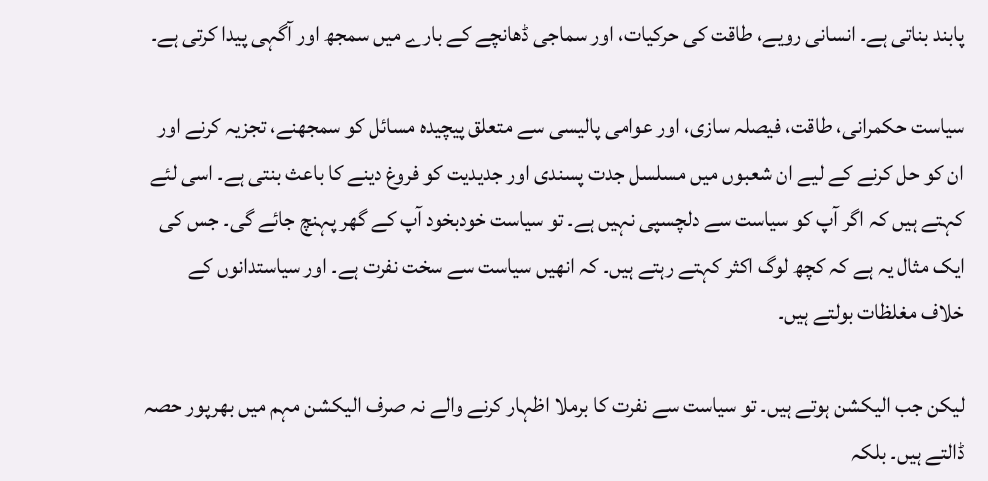پابند بناتی ہے۔ انسانی رویے، طاقت کی حرکیات، اور سماجی ڈھانچے کے بارے میں سمجھ اور آگہی پیدا کرتی ہے۔

سیاست حکمرانی، طاقت، فیصلہ سازی، اور عوامی پالیسی سے متعلق پیچیدہ مسائل کو سمجھنے، تجزیہ کرنے اور ان کو حل کرنے کے لیے ان شعبوں میں مسلسل جدت پسندی اور جدیدیت کو فروغ دینے کا باعث بنتی ہے۔ اسی لئے کہتے ہیں کہ اگر آپ کو سیاست سے دلچسپی نہیں ہے۔ تو سیاست خودبخود آپ کے گھر پہنچ جائے گی۔ جس کی ایک مثال یہ ہے کہ کچھ لوگ اکثر کہتے رہتے ہیں۔ کہ انھیں سیاست سے سخت نفرت ہے۔ اور سیاستدانوں کے خلاف مغلظات بولتے ہیں۔

لیکن جب الیکشن ہوتے ہیں۔ تو سیاست سے نفرت کا برملا اظہار کرنے والے نہ صرف الیکشن مہم میں بھرپور حصہ ڈالتے ہیں۔ بلکہ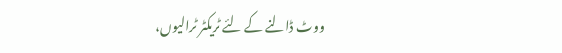ووٹ ڈالنے کے لئے ٹریکٹر ٹرالیوں،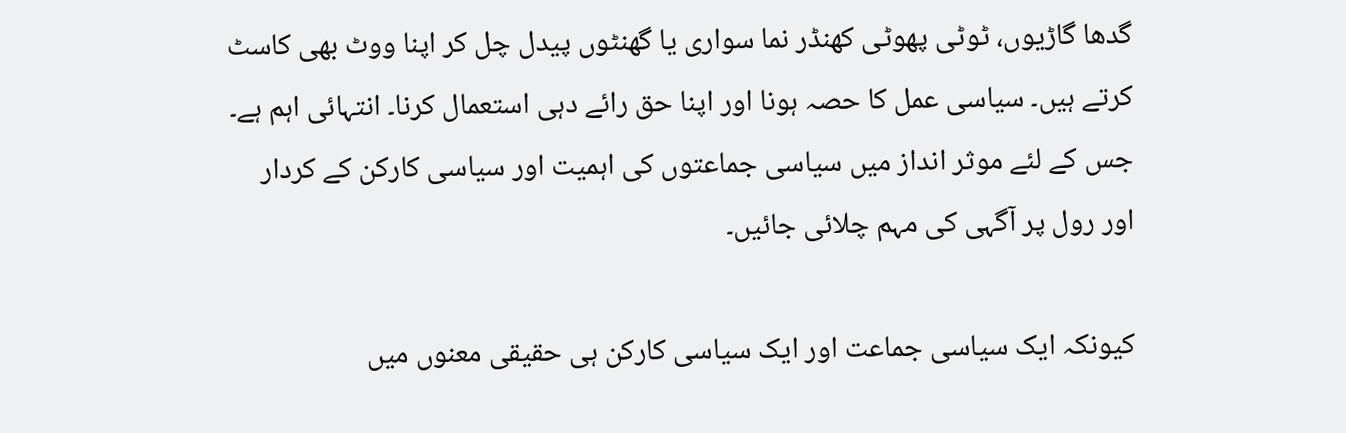گدھا گاڑیوں، ٹوٹی پھوٹی کھنڈر نما سواری یا گھنٹوں پیدل چل کر اپنا ووٹ بھی کاسٹ کرتے ہیں۔ سیاسی عمل کا حصہ ہونا اور اپنا حق رائے دہی استعمال کرنا۔ انتہائی اہم ہے۔ جس کے لئے موثر انداز میں سیاسی جماعتوں کی اہمیت اور سیاسی کارکن کے کردار اور رول پر آگہی کی مہم چلائی جائیں۔

کیونکہ ایک سیاسی جماعت اور ایک سیاسی کارکن ہی حقیقی معنوں میں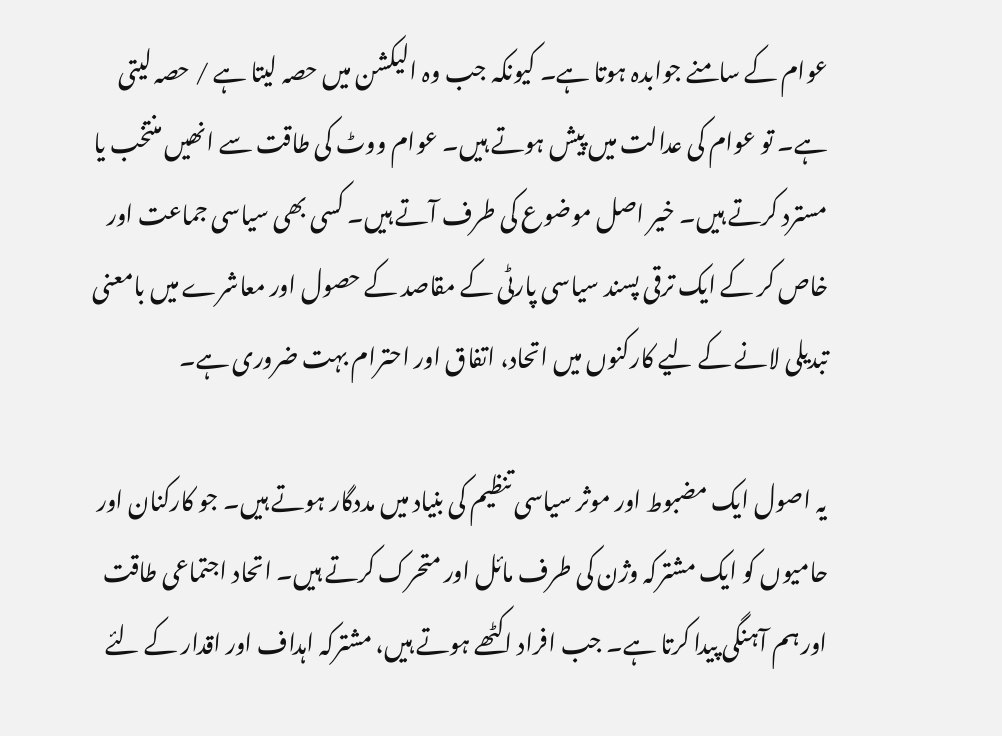عوام کے سامنے جوابدہ ہوتا ہے۔ کیونکہ جب وہ الیکشن میں حصہ لیتا ہے / حصہ لیتی ہے۔ تو عوام کی عدالت میں پیش ہوتے ہیں۔ عوام ووٹ کی طاقت سے انھیں منتخب یا مسترد کرتے ہیں۔ خیر اصل موضوع کی طرف آتے ہیں۔ کسی بھی سیاسی جماعت اور خاص کر کے ایک ترقی پسند سیاسی پارٹی کے مقاصد کے حصول اور معاشرے میں بامعنی تبدیلی لانے کے لیے کارکنوں میں اتحاد، اتفاق اور احترام بہت ضروری ہے۔

یہ اصول ایک مضبوط اور موثر سیاسی تنظیم کی بنیاد میں مددگار ہوتے ہیں۔ جو کارکنان اور حامیوں کو ایک مشترکہ وژن کی طرف مائل اور متحرک کرتے ہیں۔ اتحاد اجتماعی طاقت اور ہم آہنگی پیدا کرتا ہے۔ جب افراد اکٹھے ہوتے ہیں، مشترکہ اہداف اور اقدار کے لئے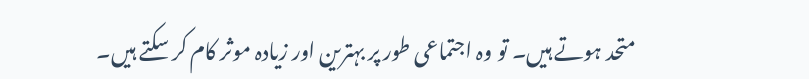متحد ہوتے ہیں۔ تو وہ اجتماعی طور پر بہترین اور زیادہ موثر کام کر سکتے ہیں۔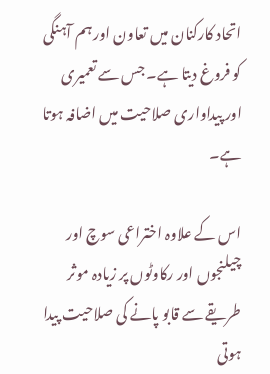اتحاد کارکنان میں تعاون اور ہم آہنگی کو فروغ دیتا ہے۔ جس سے تعمیری اور پیداواری صلاحیت میں اضافہ ہوتا ہے۔

اس کے علاوہ اختراعی سوچ اور چیلنجوں اور رکاوٹوں پر زیادہ موثر طریقے سے قابو پانے کی صلاحیت پیدا ہوتی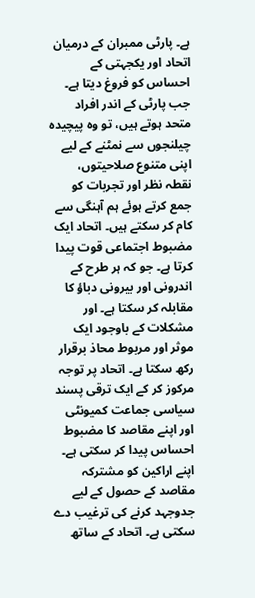ہے۔ پارٹی ممبران کے درمیان اتحاد اور یکجہتی کے احساس کو فروغ دیتا ہے۔ جب پارٹی کے اندر افراد متحد ہوتے ہیں، تو وہ پیچیدہ چیلنجوں سے نمٹنے کے لیے اپنی متنوع صلاحیتوں، نقطہ نظر اور تجربات کو جمع کرتے ہوئے ہم آہنگی سے کام کر سکتے ہیں۔ اتحاد ایک مضبوط اجتماعی قوت پیدا کرتا ہے۔ جو کہ ہر طرح کے اندرونی اور بیرونی دباؤ کا مقابلہ کر سکتا ہے۔ اور مشکلات کے باوجود ایک موثر اور مربوط محاذ برقرار رکھ سکتا ہے۔ اتحاد پر توجہ مرکوز کر کے ایک ترقی پسند سیاسی جماعت کمیونٹی اور اپنے مقاصد کا مضبوط احساس پیدا کر سکتی ہے۔ اپنے اراکین کو مشترکہ مقاصد کے حصول کے لیے جدوجہد کرنے کی ترغیب دے سکتی ہے۔ اتحاد کے ساتھ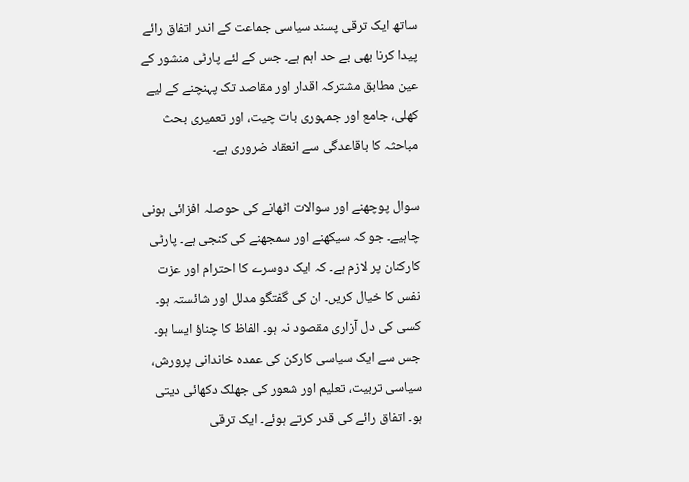ساتھ ایک ترقی پسند سیاسی جماعت کے اندر اتفاق رائے پیدا کرنا بھی بے حد اہم ہے۔ جس کے لئے پارٹی منشور کے عین مطابق مشترکہ اقدار اور مقاصد تک پہنچنے کے لیے کھلی، جامع اور جمہوری بات چیت، اور تعمیری بحث مباحثہ کا باقاعدگی سے انعقاد ضروری ہے۔

سوال پوچھنے اور سوالات اٹھانے کی حوصلہ افزائی ہونی چاہیے۔ جو کہ سیکھنے اور سمجھنے کی کنجی ہے۔ پارٹی کارکنان پر لازم ہے۔ کہ ایک دوسرے کا احترام اور عزت نفس کا خیال کریں۔ ان کی گفتگو مدلل اور شائستہ ہو۔ کسی کی دل آزاری مقصود نہ ہو۔ الفاظ کا چناؤ ایسا ہو۔ جس سے ایک سیاسی کارکن کی عمدہ خاندانی پرورش، سیاسی تربیت، تعلیم اور شعور کی جھلک دکھائی دیتی ہو۔ اتفاق رائے کی قدر کرتے ہوئے۔ ایک ترقی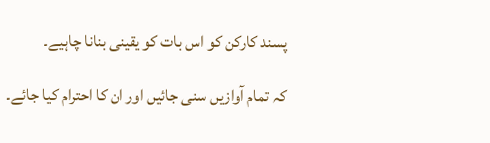پسند کارکن کو اس بات کو یقینی بنانا چاہیے۔

کہ تمام آوازیں سنی جائیں اور ان کا احترام کیا جائے۔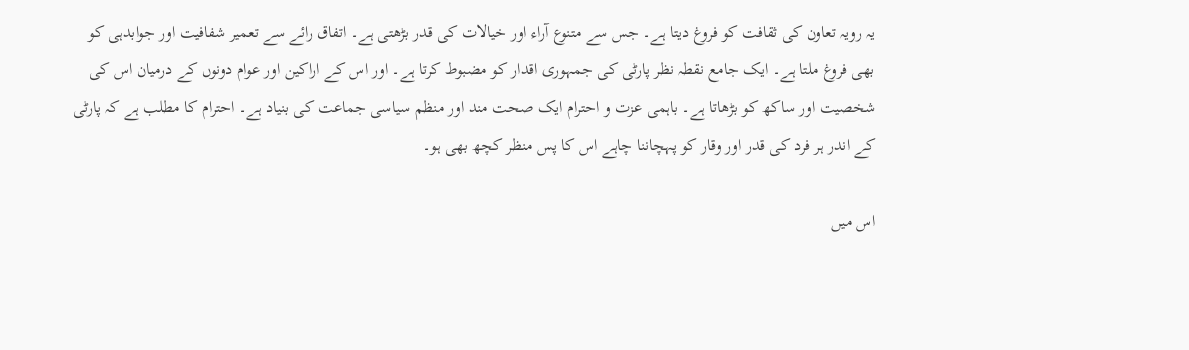یہ رویہ تعاون کی ثقافت کو فروغ دیتا ہے۔ جس سے متنوع آراء اور خیالات کی قدر بڑھتی ہے۔ اتفاق رائے سے تعمیر شفافیت اور جوابدہی کو بھی فروغ ملتا ہے۔ ایک جامع نقطہ نظر پارٹی کی جمہوری اقدار کو مضبوط کرتا ہے۔ اور اس کے اراکین اور عوام دونوں کے درمیان اس کی شخصیت اور ساکھ کو بڑھاتا ہے۔ باہمی عزت و احترام ایک صحت مند اور منظم سیاسی جماعت کی بنیاد ہے۔ احترام کا مطلب ہے کہ پارٹی کے اندر ہر فرد کی قدر اور وقار کو پہچاننا چاہے اس کا پس منظر کچھ بھی ہو۔

اس میں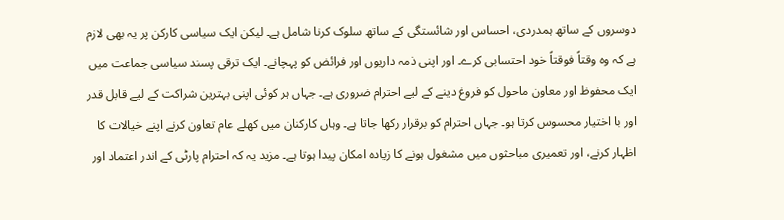دوسروں کے ساتھ ہمدردی، احساس اور شائستگی کے ساتھ سلوک کرنا شامل ہے۔ لیکن ایک سیاسی کارکن پر یہ بھی لازم ہے کہ وہ وقتاً فوقتاً خود احتسابی کرے۔ اور اپنی ذمہ داریوں اور فرائض کو پہچانے۔ ایک ترقی پسند سیاسی جماعت میں ایک محفوظ اور معاون ماحول کو فروغ دینے کے لیے احترام ضروری ہے۔ جہاں ہر کوئی اپنی بہترین شراکت کے لیے قابل قدر اور با اختیار محسوس کرتا ہو۔ جہاں احترام کو برقرار رکھا جاتا ہے۔ وہاں کارکنان میں کھلے عام تعاون کرنے اپنے خیالات کا اظہار کرنے، اور تعمیری مباحثوں میں مشغول ہونے کا زیادہ امکان پیدا ہوتا ہے۔ مزید یہ کہ احترام پارٹی کے اندر اعتماد اور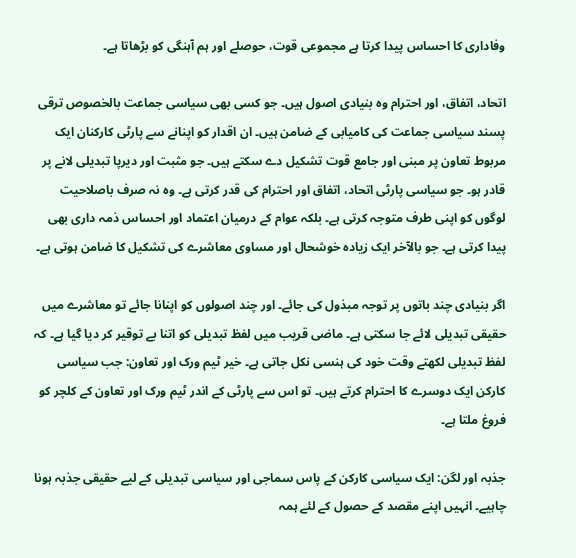وفاداری کا احساس پیدا کرتا ہے مجموعی قوت، حوصلے اور ہم آہنگی کو بڑھاتا ہے۔

اتحاد، اتفاق، اور احترام وہ بنیادی اصول ہیں۔ جو کسی بھی سیاسی جماعت بالخصوص ترقی پسند سیاسی جماعت کی کامیابی کے ضامن ہیں۔ ان اقدار کو اپنانے سے پارٹی کارکنان ایک مربوط تعاون پر مبنی اور جامع قوت تشکیل دے سکتے ہیں۔ جو مثبت اور دیرپا تبدیلی لانے پر قادر ہو۔ جو سیاسی پارٹی اتحاد، اتفاق اور احترام کی قدر کرتی ہے۔ وہ نہ صرف باصلاحیت لوگوں کو اپنی طرف متوجہ کرتی ہے۔ بلکہ عوام کے درمیان اعتماد اور احساس ذمہ داری بھی پیدا کرتی ہے۔ جو بالآخر ایک زیادہ خوشحال اور مساوی معاشرے کی تشکیل کا ضامن ہوتی ہے۔

اگر بنیادی چند باتوں پر توجہ مبذول کی جائے۔ اور چند اصولوں کو اپنانا جائے تو معاشرے میں حقیقی تبدیلی لائے جا سکتی ہے۔ ماضی قریب میں لفظ تبدیلی کو اتنا بے توقیر کر دیا گیا ہے۔ کہ لفظ تبدیلی لکھتے وقت خود کی ہنسی نکل جاتی ہے۔ خیر ٹیم ورک اور تعاون: جب سیاسی کارکن ایک دوسرے کا احترام کرتے ہیں۔ تو اس سے پارٹی کے اندر ٹیم ورک اور تعاون کے کلچر کو فروغ ملتا ہے۔

جذبہ اور لگن: ایک سیاسی کارکن کے پاس سماجی اور سیاسی تبدیلی کے لیے حقیقی جذبہ ہونا چاہیے۔ انہیں اپنے مقصد کے حصول کے لئے ہمہ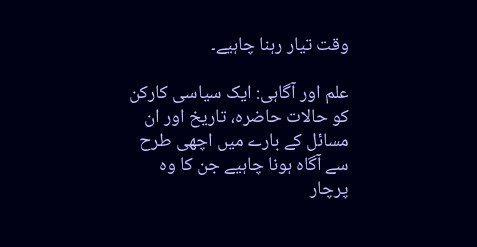وقت تیار رہنا چاہیے۔

علم اور آگاہی: ایک سیاسی کارکن کو حالات حاضرہ، تاریخ اور ان مسائل کے بارے میں اچھی طرح سے آگاہ ہونا چاہیے جن کا وہ پرچار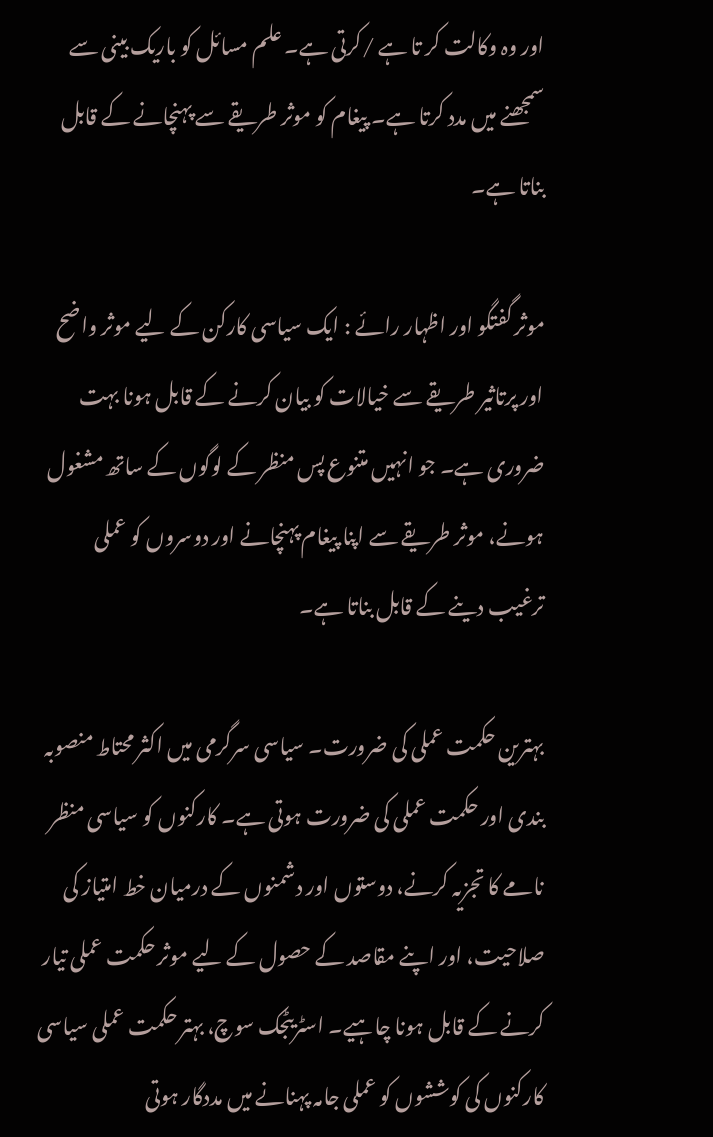اور وہ وکالت کر تا ہے /کرتی ہے۔ علم مسائل کو باریک بینی سے سمجھنے میں مدد کرتا ہے۔ پیغام کو موثر طریقے سے پہنچانے کے قابل بناتا ہے۔

موثر گفتگو اور اظہار رائے : ایک سیاسی کارکن کے لیے موثر واضح اور پرتاثیر طریقے سے خیالات کو بیان کرنے کے قابل ہونا بہت ضروری ہے۔ جو انہیں متنوع پس منظر کے لوگوں کے ساتھ مشغول ہونے، موثر طریقے سے اپنا پیغام پہنچانے اور دوسروں کو عملی ترغیب دینے کے قابل بناتا ہے۔

بہترین حکمت عملی کی ضرورت۔ سیاسی سرگرمی میں اکثر محتاط منصوبہ بندی اور حکمت عملی کی ضرورت ہوتی ہے۔ کارکنوں کو سیاسی منظر نامے کا تجزیہ کرنے، دوستوں اور دشمنوں کے درمیان خط امتیاز کی صلاحیت، اور اپنے مقاصد کے حصول کے لیے موثر حکمت عملی تیار کرنے کے قابل ہونا چاہیے۔ اسٹریٹجک سوچ، بہتر حکمت عملی سیاسی کارکنوں کی کوششوں کو عملی جامہ پہنانے میں مددگار ہوتی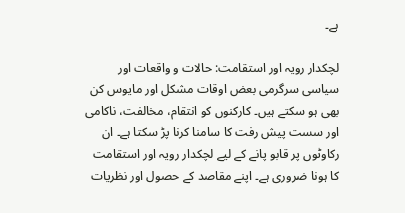ہے۔

لچکدار رویہ اور استقامت: حالات و واقعات اور سیاسی سرگرمی بعض اوقات مشکل اور مایوس کن بھی ہو سکتے ہیں۔ کارکنوں کو انتقام، مخالفت، ناکامی اور سست پیش رفت کا سامنا کرنا پڑ سکتا ہے۔ ان رکاوٹوں پر قابو پانے کے لیے لچکدار رویہ اور استقامت کا ہونا ضروری ہے۔ اپنے مقاصد کے حصول اور نظریات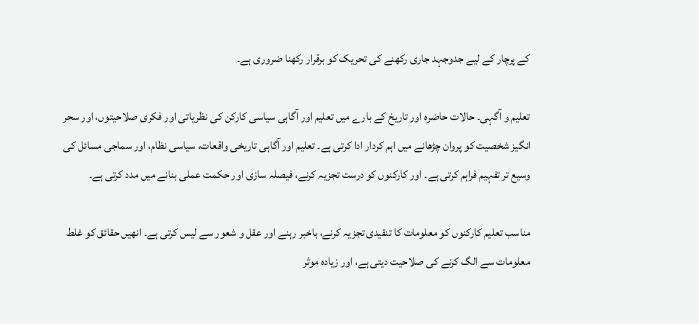کے پرچار کے لیے جدوجہد جاری رکھنے کی تحریک کو برقرار رکھنا ضروری ہے۔

تعلیم و آگہی۔ حالات حاضرہ اور تاریخ کے بارے میں تعلیم اور آگاہی سیاسی کارکن کی نظریاتی اور فکری صلاحیتوں، اور سحر انگیز شخصیت کو پروان چڑھانے میں اہم کردار ادا کرتی ہے۔ تعلیم اور آگاہی تاریخی واقعات، سیاسی نظام، اور سماجی مسائل کی وسیع تر تفہیم فراہم کرتی ہے۔ اور کارکنوں کو درست تجزیہ کرنے، فیصلہ سازی اور حکمت عملی بنانے میں مدد کرتی ہے۔

مناسب تعلیم کارکنوں کو معلومات کا تنقیدی تجزیہ کرنے، باخبر رہنے اور عقل و شعور سے لیس کرتی ہے۔ انھیں حقائق کو غلط معلومات سے الگ کرنے کی صلاحیت دیتی ہے، اور زیادہ موثر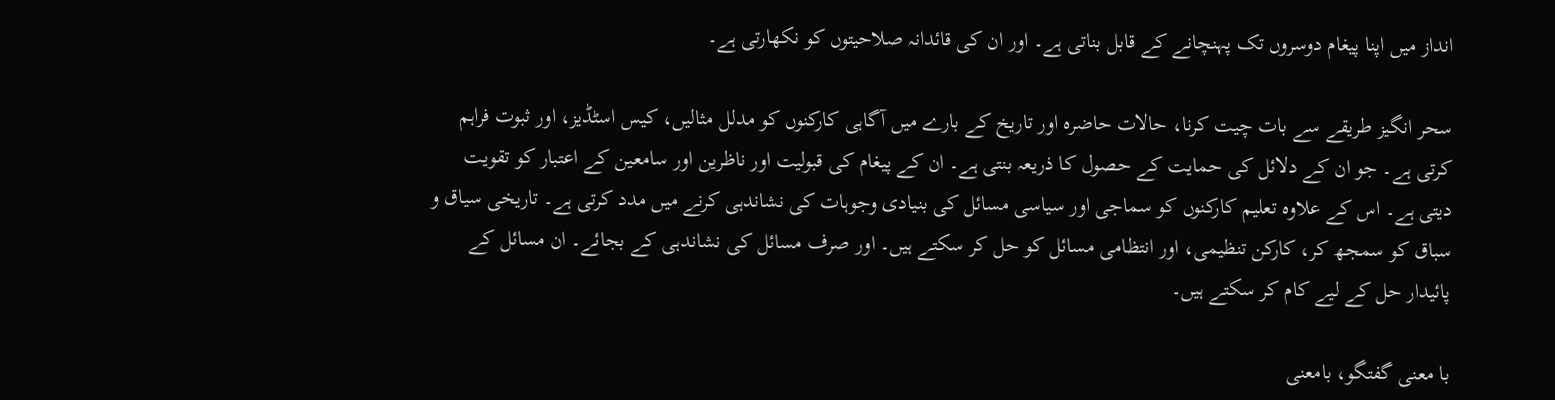انداز میں اپنا پیغام دوسروں تک پہنچانے کے قابل بناتی ہے۔ اور ان کی قائدانہ صلاحیتوں کو نکھارتی ہے۔

سحر انگیز طریقے سے بات چیت کرنا، حالات حاضرہ اور تاریخ کے بارے میں آگاہی کارکنوں کو مدلل مثالیں، کیس اسٹڈیز، اور ثبوت فراہم کرتی ہے۔ جو ان کے دلائل کی حمایت کے حصول کا ذریعہ بنتی ہے۔ ان کے پیغام کی قبولیت اور ناظرین اور سامعین کے اعتبار کو تقویت دیتی ہے۔ اس کے علاوہ تعلیم کارکنوں کو سماجی اور سیاسی مسائل کی بنیادی وجوہات کی نشاندہی کرنے میں مدد کرتی ہے۔ تاریخی سیاق و سباق کو سمجھ کر، کارکن تنظیمی، اور انتظامی مسائل کو حل کر سکتے ہیں۔ اور صرف مسائل کی نشاندہی کے بجائے۔ ان مسائل کے پائیدار حل کے لیے کام کر سکتے ہیں۔

با معنی گفتگو، بامعنی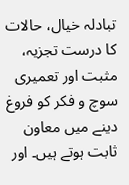تبادلہ خیال، حالات کا درست تجزیہ، مثبت اور تعمیری سوچ و فکر کو فروغ دینے میں معاون ثابت ہوتے ہیں۔ اور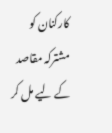کارکنان کو مشترکہ مقاصد کے لیے مل کر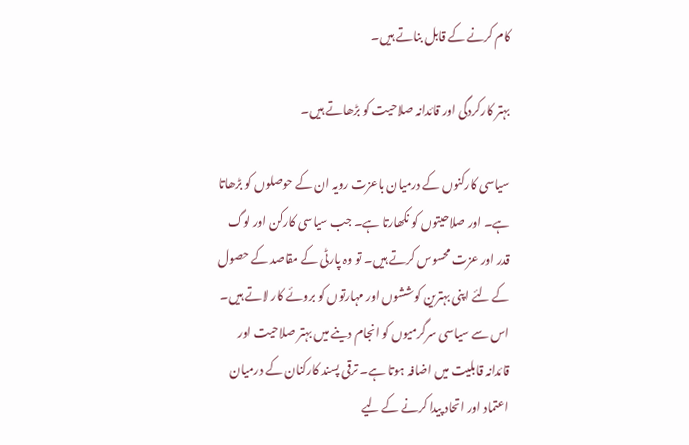کام کرنے کے قابل بناتے ہیں۔

بہتر کارکردگی اور قائدانہ صلاحیت کو بڑھاتے ہیں۔

سیاسی کارکنوں کے درمیان باعزت رویہ ان کے حوصلوں کو بڑھاتا ہے۔ اور صلاحیتوں کو نکھارتا ہے۔ جب سیاسی کارکن اور لوگ قدر اور عزت محسوس کرتے ہیں۔ تو وہ پارٹی کے مقاصد کے حصول کے لئے اپنی بہترین کوششوں اور مہارتوں کو بروئے کار لاتے ہیں۔ اس سے سیاسی سرگرمیوں کو انجام دینے میں بہتر صلاحیت اور قائدانہ قابلیت میں اضافہ ہوتا ہے۔ ترقی پسند کارکنان کے درمیان اعتماد اور اتحاد پیدا کرنے کے لیے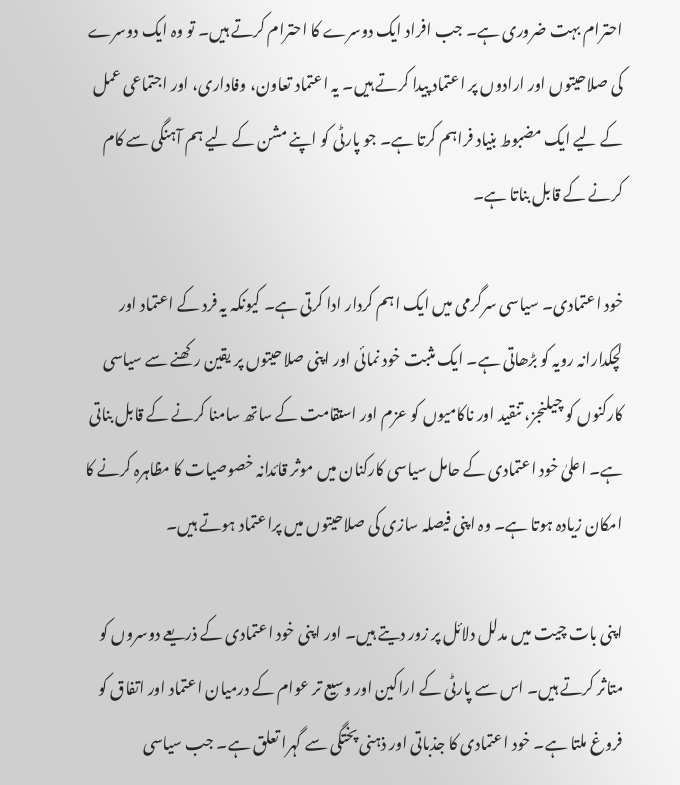احترام بہت ضروری ہے۔ جب افراد ایک دوسرے کا احترام کرتے ہیں۔ تو وہ ایک دوسرے کی صلاحیتوں اور ارادوں پر اعتماد پیدا کرتے ہیں۔ یہ اعتماد تعاون، وفاداری، اور اجتماعی عمل کے لیے ایک مضبوط بنیاد فراہم کرتا ہے۔ جو پارٹی کو اپنے مشن کے لیے ہم آہنگی سے کام کرنے کے قابل بناتا ہے۔

خود اعتمادی۔ سیاسی سرگرمی میں ایک اہم کردار ادا کرتی ہے۔ کیونکہ یہ فرد کے اعتماد اور لچکدارانہ رویہ کو بڑھاتی ہے۔ ایک مثبت خود نمائی اور اپنی صلاحیتوں پر یقین رکھنے سے سیاسی کارکنوں کو چیلنجز، تنقید اور ناکامیوں کو عزم اور استقامت کے ساتھ سامنا کرنے کے قابل بناتی ہے۔ اعلیٰ خود اعتمادی کے حامل سیاسی کارکنان میں موثر قائدانہ خصوصیات کا مظاہرہ کرنے کا امکان زیادہ ہوتا ہے۔ وہ اپنی فیصلہ سازی کی صلاحیتوں میں پراعتماد ہوتے ہیں۔

اپنی بات چیت میں مدلل دلائل پر زور دیتے ہیں۔ اور اپنی خود اعتمادی کے ذریعے دوسروں کو متاثر کرتے ہیں۔ اس سے پارٹی کے اراکین اور وسیع تر عوام کے درمیان اعتماد اور اتفاق کو فروغ ملتا ہے۔ خود اعتمادی کا جذباتی اور ذہنی پختگی سے گہرا تعلق ہے۔ جب سیاسی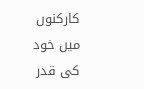کارکنوں میں خود کی قدر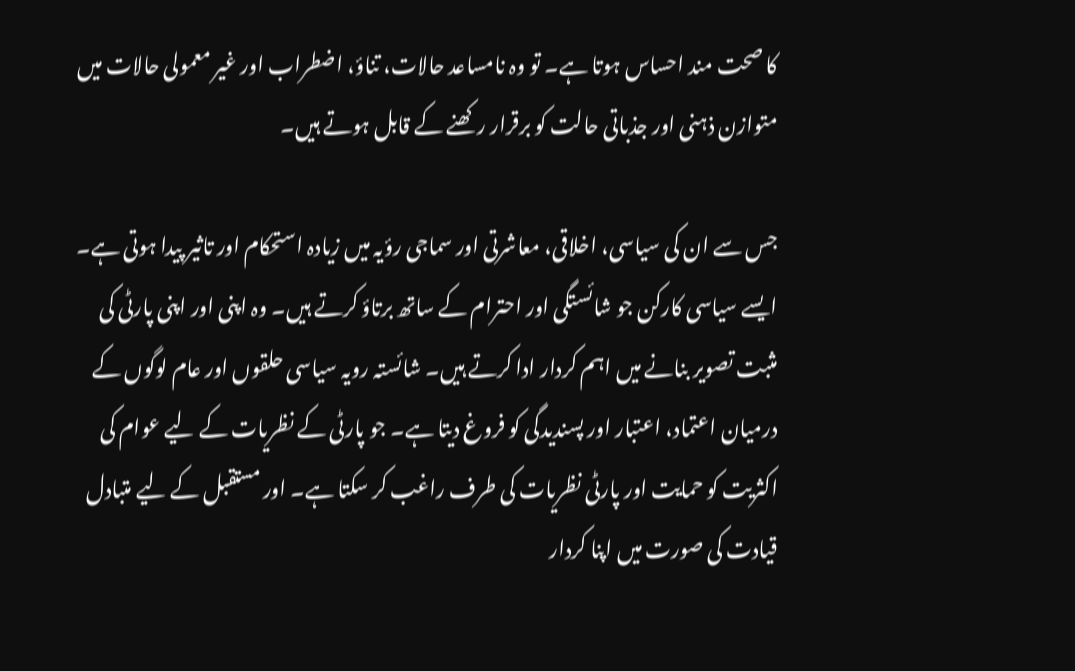کا صحت مند احساس ہوتا ہے۔ تو وہ نامساعد حالات، تناؤ، اضطراب اور غیر معمولی حالات میں متوازن ذہنی اور جذباتی حالت کو برقرار رکھنے کے قابل ہوتے ہیں۔

جس سے ان کی سیاسی، اخلاقی، معاشرتی اور سماجی رؤیہ میں زیادہ استحکام اور تاثیر پیدا ہوتی ہے۔ ایسے سیاسی کارکن جو شائستگی اور احترام کے ساتھ برتاؤ کرتے ہیں۔ وہ اپنی اور اپنی پارٹی کی مثبت تصویر بنانے میں اہم کردار ادا کرتے ہیں۔ شائستہ رویہ سیاسی حلقوں اور عام لوگوں کے درمیان اعتماد، اعتبار اور پسندیدگی کو فروغ دیتا ہے۔ جو پارٹی کے نظریات کے لیے عوام کی اکثریت کو حمایت اور پارٹی نظریات کی طرف راغب کر سکتا ہے۔ اور مستقبل کے لیے متبادل قیادت کی صورت میں اپنا کردار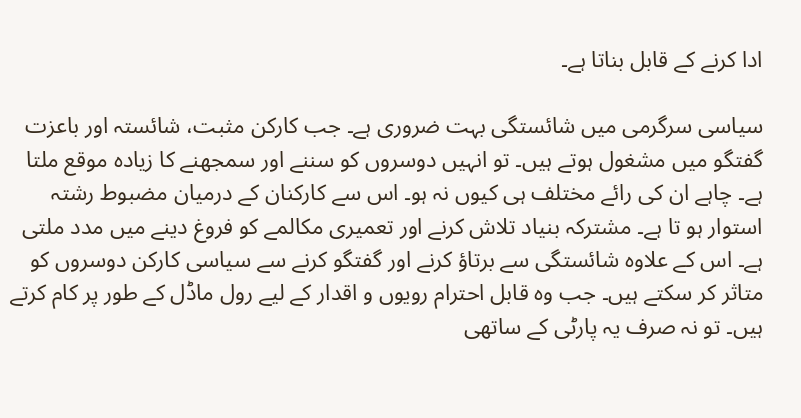ادا کرنے کے قابل بناتا ہے۔

سیاسی سرگرمی میں شائستگی بہت ضروری ہے۔ جب کارکن مثبت، شائستہ اور باعزت گفتگو میں مشغول ہوتے ہیں۔ تو انہیں دوسروں کو سننے اور سمجھنے کا زیادہ موقع ملتا ہے۔ چاہے ان کی رائے مختلف ہی کیوں نہ ہو۔ اس سے کارکنان کے درمیان مضبوط رشتہ استوار ہو تا ہے۔ مشترکہ بنیاد تلاش کرنے اور تعمیری مکالمے کو فروغ دینے میں مدد ملتی ہے۔ اس کے علاوہ شائستگی سے برتاؤ کرنے اور گفتگو کرنے سے سیاسی کارکن دوسروں کو متاثر کر سکتے ہیں۔ جب وہ قابل احترام رویوں و اقدار کے لیے رول ماڈل کے طور پر کام کرتے ہیں۔ تو نہ صرف یہ پارٹی کے ساتھی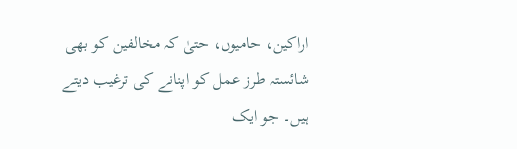اراکین، حامیوں، حتیٰ کہ مخالفین کو بھی شائستہ طرز عمل کو اپنانے کی ترغیب دیتے ہیں۔ جو ایک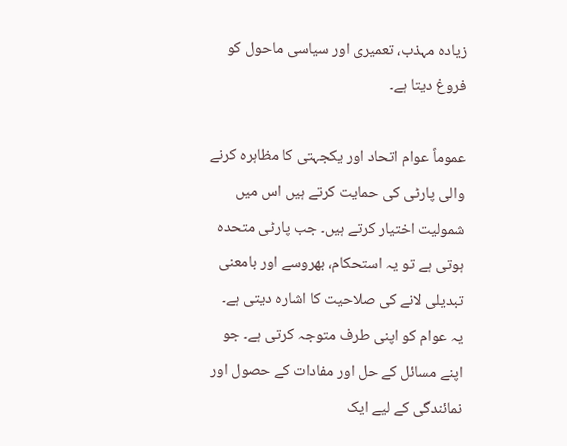زیادہ مہذب، تعمیری اور سیاسی ماحول کو فروغ دیتا ہے۔

عموماً عوام اتحاد اور یکجہتی کا مظاہرہ کرنے والی پارٹی کی حمایت کرتے ہیں اس میں شمولیت اختیار کرتے ہیں۔ جب پارٹی متحدہ ہوتی ہے تو یہ استحکام، بھروسے اور بامعنی تبدیلی لانے کی صلاحیت کا اشارہ دیتی ہے۔ یہ عوام کو اپنی طرف متوجہ کرتی ہے۔ جو اپنے مسائل کے حل اور مفادات کے حصول اور نمائندگی کے لیے ایک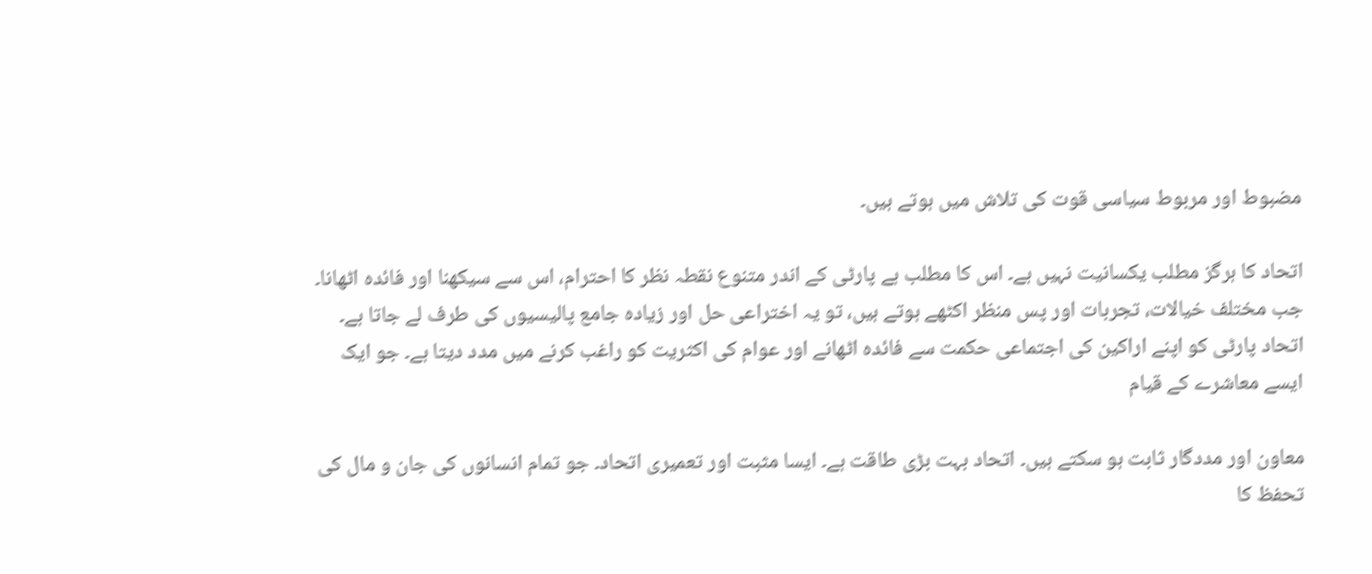مضبوط اور مربوط سیاسی قوت کی تلاش میں ہوتے ہیں۔

اتحاد کا ہرگز مطلب یکسانیت نہیں ہے۔ اس کا مطلب ہے پارٹی کے اندر متنوع نقطہ نظر کا احترام، اس سے سیکھنا اور فائدہ اٹھانا۔ جب مختلف خیالات، تجربات اور پس منظر اکٹھے ہوتے ہیں، تو یہ اختراعی حل اور زیادہ جامع پالیسیوں کی طرف لے جاتا ہے۔ اتحاد پارٹی کو اپنے اراکین کی اجتماعی حکمت سے فائدہ اٹھانے اور عوام کی اکثریت کو راغب کرنے میں مدد دیتا ہے۔ جو ایک ایسے معاشرے کے قیام

معاون اور مددگار ثابت ہو سکتے ہیں۔ اتحاد بہت بڑی طاقت ہے۔ ایسا مثبت اور تعمیری اتحاد۔ جو تمام انسانوں کی جان و مال کی تحفظ کا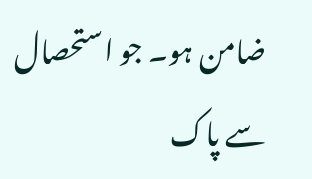ضامن ہو۔ جو استحصال سے پاک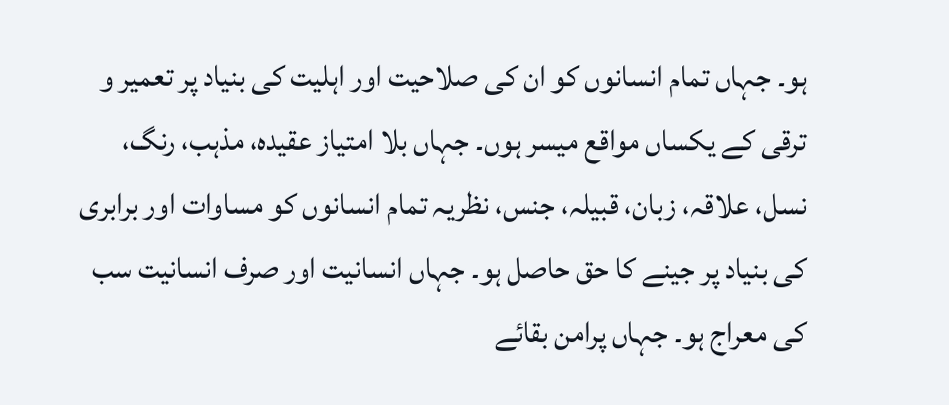ہو۔ جہاں تمام انسانوں کو ان کی صلاحیت اور اہلیت کی بنیاد پر تعمیر و ترقی کے یکساں مواقع میسر ہوں۔ جہاں بلا امتیاز عقیدہ، مذہب، رنگ، نسل، علاقہ، زبان، قبیلہ، جنس، نظریہ تمام انسانوں کو مساوات اور برابری کی بنیاد پر جینے کا حق حاصل ہو۔ جہاں انسانیت اور صرف انسانیت سب کی معراج ہو۔ جہاں پرامن بقائے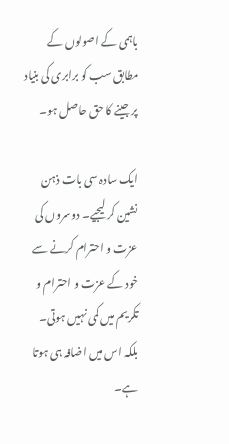باہمی کے اصولوں کے مطابق سب کو برابری کی بنیاد پر جینے کا حق حاصل ہو۔

ایک سادہ سی بات ذہن نشین کر لیجیے۔ دوسروں کی عزت و احترام کرنے سے خود کے عزت و احترام و تکریم میں کمی نہیں ہوتی۔ بلکہ اس میں اضافہ ہی ہوتا ہے۔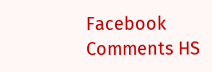Facebook Comments HS